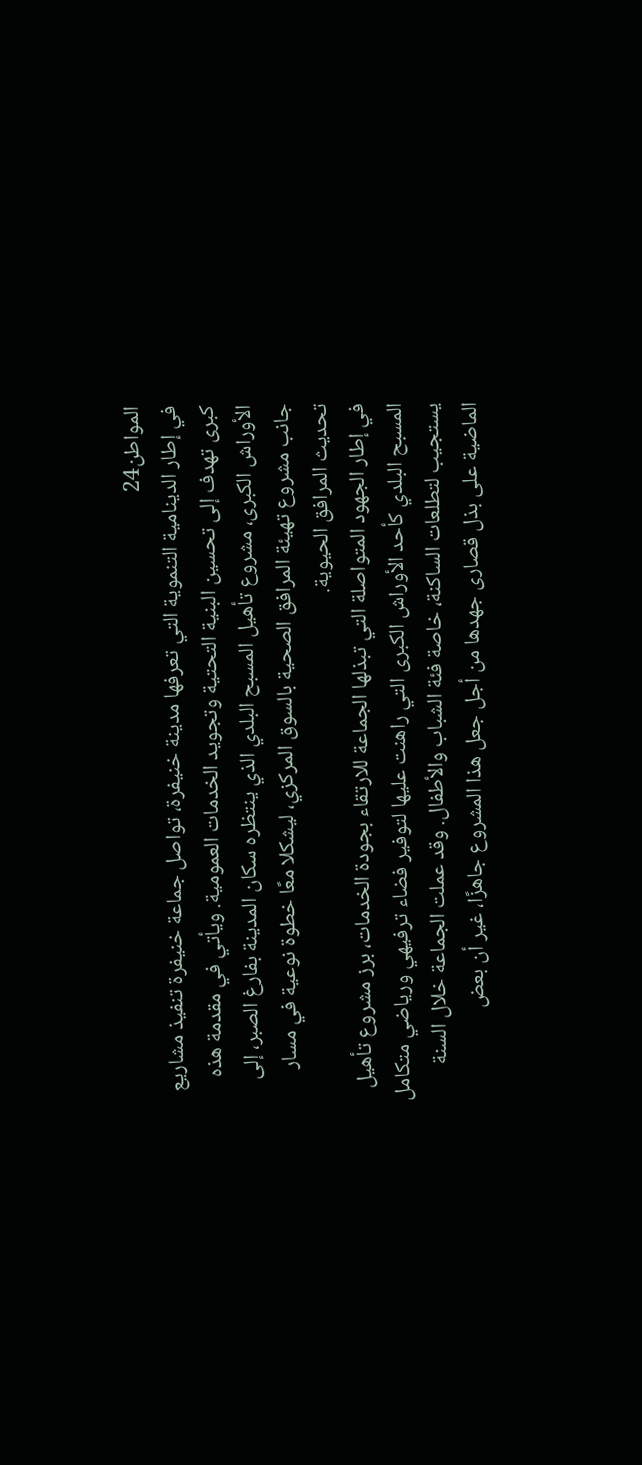المواطن24
في إطار الدينامية التنموية التي تعرفها مدينة خنيفرة، تواصل جماعة خنيفرة تنفيذ مشاريع كبرى تهدف إلى تحسين البنية التحتية وتجويد الخدمات العمومية. ويأتي في مقدمة هذه الأوراش الكبرى، مشروع تأهيل المسبح البلدي الذي ينتظره سكان المدينة بفارغ الصبر، إلى جانب مشروع تهيئة المرافق الصحية بالسوق المركزي، ليشكلا معًا خطوة نوعية في مسار تحديث المرافق الحيوية.
في إطار الجهود المتواصلة التي تبذلها الجماعة للارتقاء بجودة الخدمات، برز مشروع تأهيل المسبح البلدي كأحد الأوراش الكبرى التي راهنت عليها لتوفير فضاء ترفيهي ورياضي متكامل يستجيب لتطلعات الساكنة، خاصة فئة الشباب والأطفال. وقد عملت الجماعة خلال السنة الماضية على بذل قصارى جهدها من أجل جعل هذا المشروع جاهزًا، غير أن بعض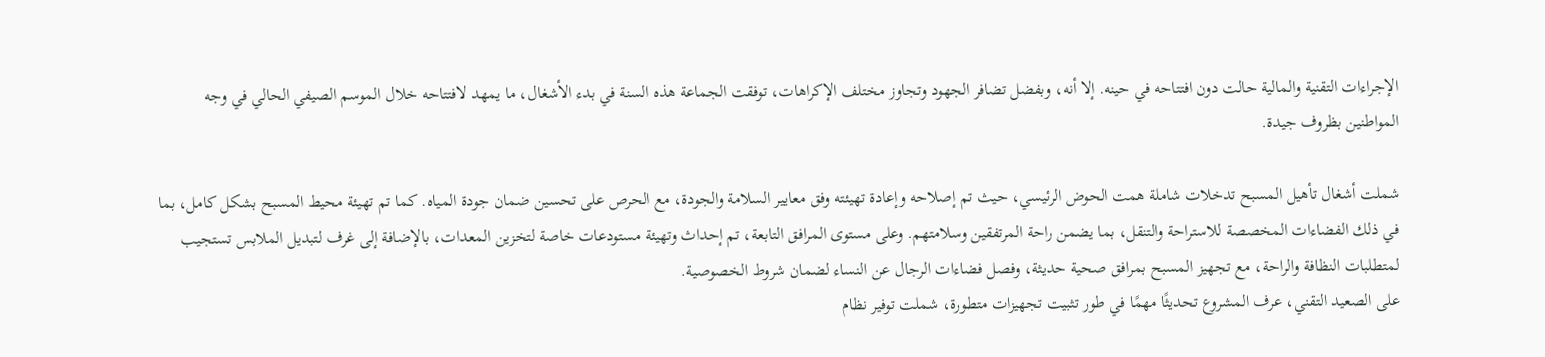الإجراءات التقنية والمالية حالت دون افتتاحه في حينه. إلا أنه، وبفضل تضافر الجهود وتجاوز مختلف الإكراهات، توفقت الجماعة هذه السنة في بدء الأشغال، ما يمهد لافتتاحه خلال الموسم الصيفي الحالي في وجه المواطنين بظروف جيدة.

شملت أشغال تأهيل المسبح تدخلات شاملة همت الحوض الرئيسي، حيث تم إصلاحه وإعادة تهيئته وفق معايير السلامة والجودة، مع الحرص على تحسين ضمان جودة المياه. كما تم تهيئة محيط المسبح بشكل كامل، بما في ذلك الفضاءات المخصصة للاستراحة والتنقل، بما يضمن راحة المرتفقين وسلامتهم. وعلى مستوى المرافق التابعة، تم إحداث وتهيئة مستودعات خاصة لتخزين المعدات، بالإضافة إلى غرف لتبديل الملابس تستجيب لمتطلبات النظافة والراحة، مع تجهيز المسبح بمرافق صحية حديثة، وفصل فضاءات الرجال عن النساء لضمان شروط الخصوصية.
على الصعيد التقني، عرف المشروع تحديثًا مهمًا في طور تثبيت تجهيزات متطورة، شملت توفير نظام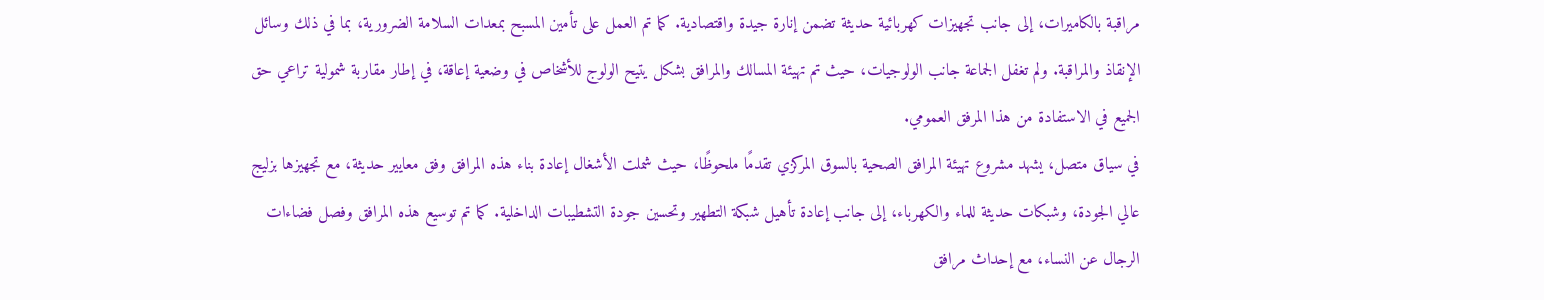مراقبة بالكاميرات، إلى جانب تجهيزات كهربائية حديثة تضمن إنارة جيدة واقتصادية. كما تم العمل على تأمين المسبح بمعدات السلامة الضرورية، بما في ذلك وسائل الإنقاذ والمراقبة. ولم تغفل الجماعة جانب الولوجيات، حيث تم تهيئة المسالك والمرافق بشكل يتيح الولوج للأشخاص في وضعية إعاقة، في إطار مقاربة شمولية تراعي حق الجميع في الاستفادة من هذا المرفق العمومي.
في سياق متصل، يشهد مشروع تهيئة المرافق الصحية بالسوق المركزي تقدمًا ملحوظًا، حيث شملت الأشغال إعادة بناء هذه المرافق وفق معايير حديثة، مع تجهيزها بزليج عالي الجودة، وشبكات حديثة للماء والكهرباء، إلى جانب إعادة تأهيل شبكة التطهير وتحسين جودة التشطيبات الداخلية. كما تم توسيع هذه المرافق وفصل فضاءات الرجال عن النساء، مع إحداث مرافق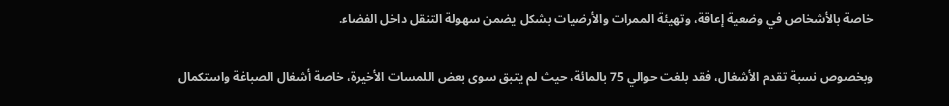خاصة بالأشخاص في وضعية إعاقة، وتهيئة الممرات والأرضيات بشكل يضمن سهولة التنقل داخل الفضاء.

وبخصوص نسبة تقدم الأشغال، فقد بلغت حوالي 75 بالمائة، حيث لم يتبق سوى بعض اللمسات الأخيرة، خاصة أشغال الصباغة واستكمال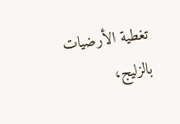تغطية الأرضيات بالزليج،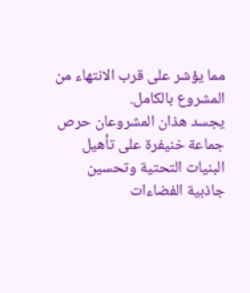مما يؤشر على قرب الانتهاء من المشروع بالكامل.
يجسد هذان المشروعان حرص جماعة خنيفرة على تأهيل البنيات التحتية وتحسين جاذبية الفضاءات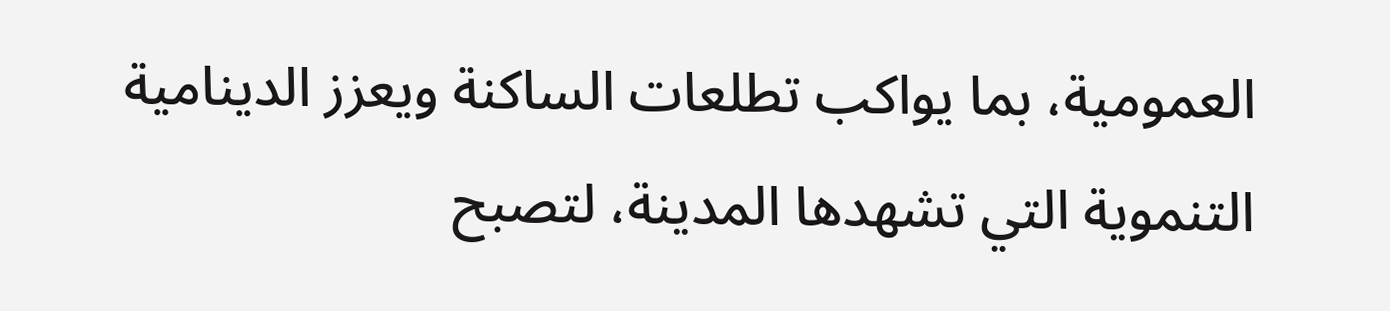العمومية، بما يواكب تطلعات الساكنة ويعزز الدينامية التنموية التي تشهدها المدينة، لتصبح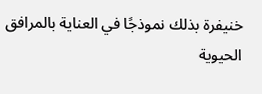خنيفرة بذلك نموذجًا في العناية بالمرافق الحيوية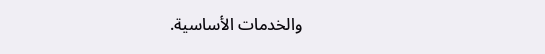والخدمات الأساسية.